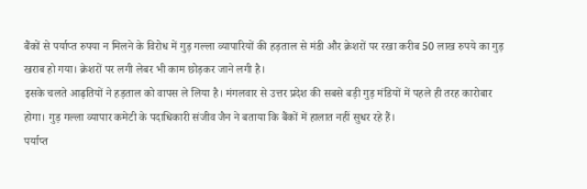बैंकों से पर्याप्त रुपया न मिलने के विरोध में गुड़ गल्ला व्यापारियों की हड़ताल से मंडी और क्रेशरों पर रखा करीब 50 लाख रुपये का गुड़ खराब हो गया। क्रेशरों पर लगी लेबर भी काम छोड़कर जाने लगी है।
इसके चलते आढ़तियों ने हड़ताल को वापस ले लिया है। मंगलवार से उत्तर प्रदेश की सबसे बड़ी गुड़ मंडियों में पहले ही तरह कारोबार होगा। गुड़ गल्ला व्यापार कमेटी के पदाधिकारी संजीव जैन ने बताया कि बैंकों में हालात नहीं सुधर रहे हैं।
पर्याप्त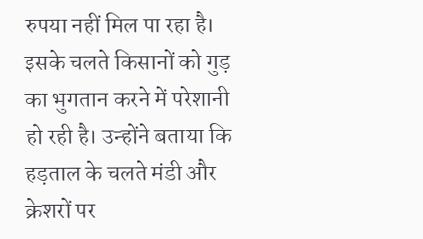रुपया नहीं मिल पा रहा है। इसके चलते किसानों को गुड़ का भुगतान करने में परेशानी हो रही है। उन्होंने बताया कि हड़ताल के चलते मंडी और क्रेशरों पर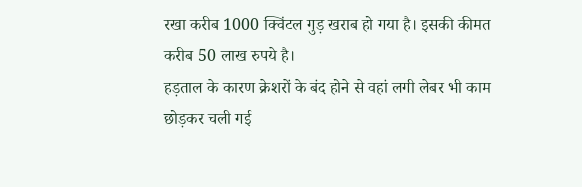रखा करीब 1000 क्विंटल गुड़ खराब हो गया है। इसकी कीमत करीब 50 लाख रुपये है।
हड़ताल के कारण क्रेशरों के बंद होने से वहां लगी लेबर भी काम छोड़कर चली गई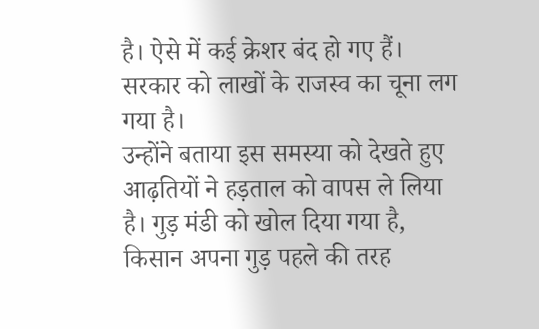है। ऐसे में कई क्रेशर बंद हो गए हैं। सरकार को लाखों के राजस्व का चूना लग गया है।
उन्होंने बताया इस समस्या को देखते हुए आढ़तियों ने हड़ताल को वापस ले लिया है। गुड़ मंडी को खोल दिया गया है, किसान अपना गुड़ पहले की तरह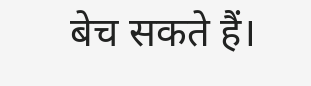बेच सकते हैं।